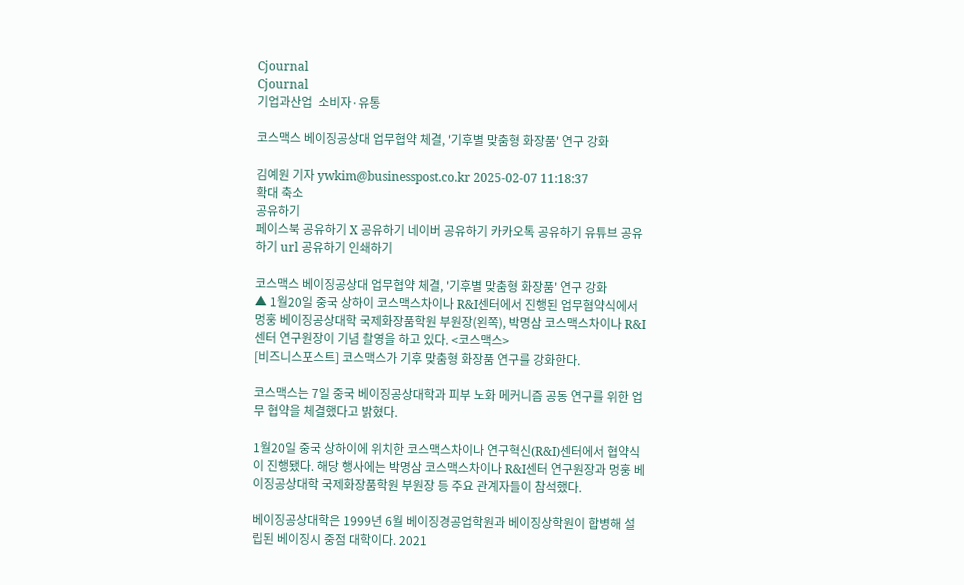Cjournal
Cjournal
기업과산업  소비자·유통

코스맥스 베이징공상대 업무협약 체결, '기후별 맞춤형 화장품' 연구 강화

김예원 기자 ywkim@businesspost.co.kr 2025-02-07 11:18:37
확대 축소
공유하기
페이스북 공유하기 X 공유하기 네이버 공유하기 카카오톡 공유하기 유튜브 공유하기 url 공유하기 인쇄하기

코스맥스 베이징공상대 업무협약 체결, '기후별 맞춤형 화장품' 연구 강화
▲ 1월20일 중국 상하이 코스맥스차이나 R&I센터에서 진행된 업무혐약식에서 멍훙 베이징공상대학 국제화장품학원 부원장(왼쪽), 박명삼 코스맥스차이나 R&I센터 연구원장이 기념 촬영을 하고 있다. <코스맥스>
[비즈니스포스트] 코스맥스가 기후 맞춤형 화장품 연구를 강화한다.

코스맥스는 7일 중국 베이징공상대학과 피부 노화 메커니즘 공동 연구를 위한 업무 협약을 체결했다고 밝혔다.

1월20일 중국 상하이에 위치한 코스맥스차이나 연구혁신(R&I)센터에서 협약식이 진행됐다. 해당 행사에는 박명삼 코스맥스차이나 R&I센터 연구원장과 멍훙 베이징공상대학 국제화장품학원 부원장 등 주요 관계자들이 참석했다.

베이징공상대학은 1999년 6월 베이징경공업학원과 베이징상학원이 합병해 설립된 베이징시 중점 대학이다. 2021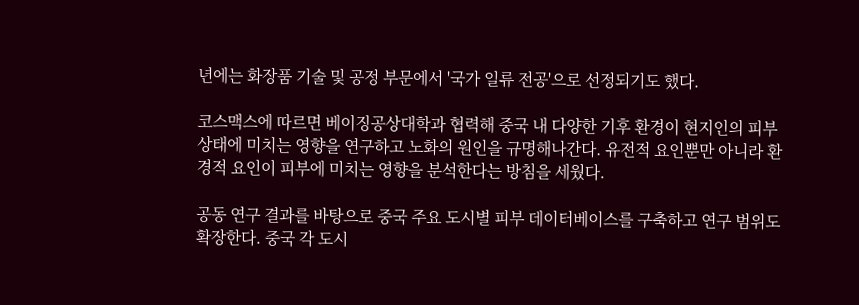년에는 화장품 기술 및 공정 부문에서 '국가 일류 전공'으로 선정되기도 했다.

코스맥스에 따르면 베이징공상대학과 협력해 중국 내 다양한 기후 환경이 현지인의 피부 상태에 미치는 영향을 연구하고 노화의 원인을 규명해나간다. 유전적 요인뿐만 아니라 환경적 요인이 피부에 미치는 영향을 분석한다는 방침을 세웠다.

공동 연구 결과를 바탕으로 중국 주요 도시별 피부 데이터베이스를 구축하고 연구 범위도 확장한다. 중국 각 도시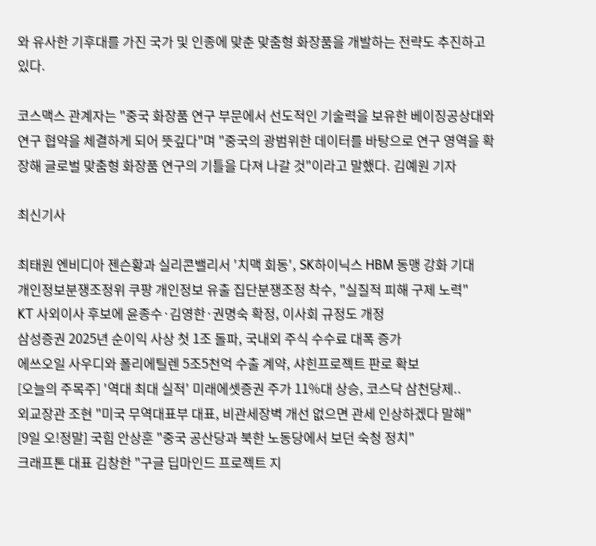와 유사한 기후대를 가진 국가 및 인종에 맞춘 맞춤형 화장품을 개발하는 전략도 추진하고 있다.

코스맥스 관계자는 "중국 화장품 연구 부문에서 선도적인 기술력을 보유한 베이징공상대와 연구 협약을 체결하게 되어 뜻깊다"며 "중국의 광범위한 데이터를 바탕으로 연구 영역을 확장해 글로벌 맞춤형 화장품 연구의 기틀을 다져 나갈 것"이라고 말했다. 김예원 기자

최신기사

최태원 엔비디아 젠슨황과 실리콘밸리서 '치맥 회동', SK하이닉스 HBM 동맹 강화 기대
개인정보분쟁조정위 쿠팡 개인정보 유출 집단분쟁조정 착수, "실질적 피해 구제 노력"
KT 사외이사 후보에 윤종수·김영한·권명숙 확정, 이사회 규정도 개정
삼성증권 2025년 순이익 사상 첫 1조 돌파, 국내외 주식 수수료 대폭 증가
에쓰오일 사우디와 폴리에틸렌 5조5천억 수출 계약, 샤힌프로젝트 판로 확보
[오늘의 주목주] '역대 최대 실적' 미래에셋증권 주가 11%대 상승, 코스닥 삼천당제..
외교장관 조현 "미국 무역대표부 대표, 비관세장벽 개선 없으면 관세 인상하겠다 말해"
[9일 오!정말] 국힘 안상훈 "중국 공산당과 북한 노동당에서 보던 숙청 정치"
크래프톤 대표 김창한 "구글 딥마인드 프로젝트 지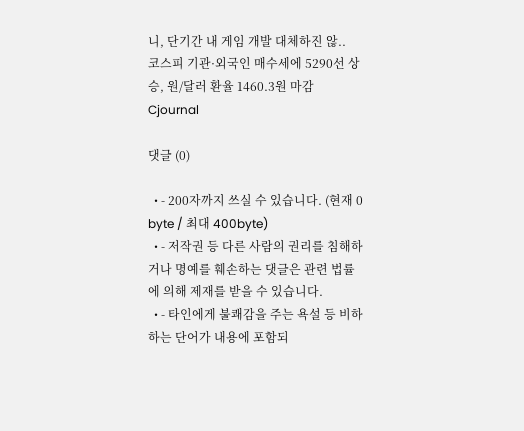니, 단기간 내 게임 개발 대체하진 않..
코스피 기관·외국인 매수세에 5290선 상승, 원/달러 환율 1460.3원 마감
Cjournal

댓글 (0)

  • - 200자까지 쓰실 수 있습니다. (현재 0 byte / 최대 400byte)
  • - 저작권 등 다른 사람의 권리를 침해하거나 명예를 훼손하는 댓글은 관련 법률에 의해 제재를 받을 수 있습니다.
  • - 타인에게 불쾌감을 주는 욕설 등 비하하는 단어가 내용에 포함되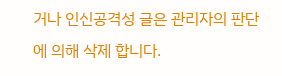거나 인신공격성 글은 관리자의 판단에 의해 삭제 합니다.